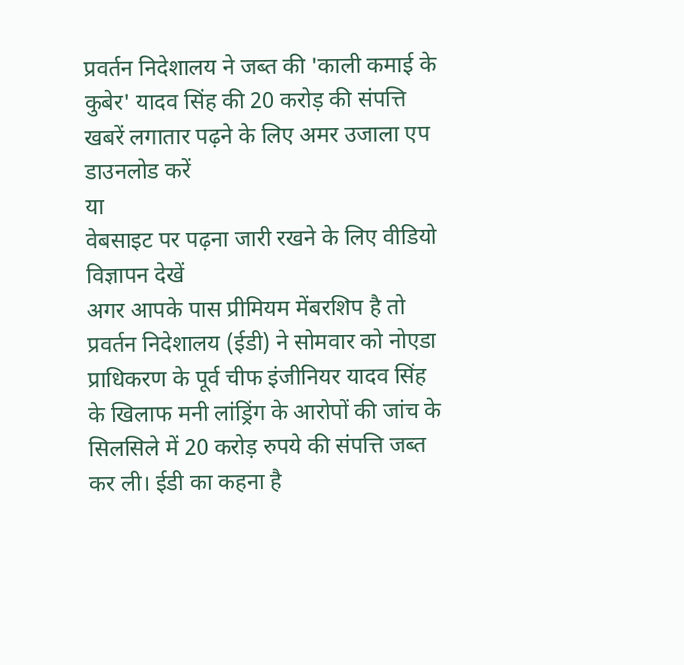प्रवर्तन निदेशालय ने जब्त की 'काली कमाई के कुबेर' यादव सिंह की 20 करोड़ की संपत्ति
खबरें लगातार पढ़ने के लिए अमर उजाला एप डाउनलोड करें
या
वेबसाइट पर पढ़ना जारी रखने के लिए वीडियो विज्ञापन देखें
अगर आपके पास प्रीमियम मेंबरशिप है तो
प्रवर्तन निदेशालय (ईडी) ने सोमवार को नोएडा प्राधिकरण के पूर्व चीफ इंजीनियर यादव सिंह के खिलाफ मनी लांड्रिंग के आरोपों की जांच के सिलसिले में 20 करोड़ रुपये की संपत्ति जब्त कर ली। ईडी का कहना है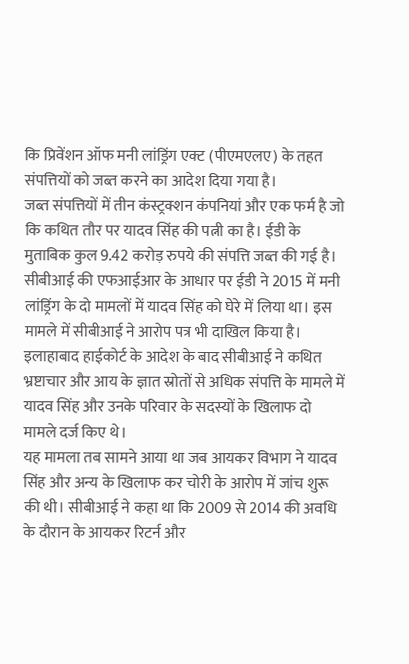कि प्रिवेंशन ऑफ मनी लांड्रिंग एक्ट (पीएमएलए) के तहत संपत्तियों को जब्त करने का आदेश दिया गया है।
जब्त संपत्तियों में तीन कंस्ट्रक्शन कंपनियां और एक फर्म है जो कि कथित तौर पर यादव सिंह की पत्नी का है। ईडी के मुताबिक कुल 9.42 करोड़ रुपये की संपत्ति जब्त की गई है।
सीबीआई की एफआईआर के आधार पर ईडी ने 2015 में मनी लांड्रिंग के दो मामलों में यादव सिंह को घेरे में लिया था। इस मामले में सीबीआई ने आरोप पत्र भी दाखिल किया है।
इलाहाबाद हाईकोर्ट के आदेश के बाद सीबीआई ने कथित भ्रष्टाचार और आय के ज्ञात स्रोतों से अधिक संपत्ति के मामले में यादव सिंह और उनके परिवार के सदस्यों के खिलाफ दो मामले दर्ज किए थे।
यह मामला तब सामने आया था जब आयकर विभाग ने यादव सिंह और अन्य के खिलाफ कर चोरी के आरोप में जांच शुरू की थी। सीबीआई ने कहा था कि 2009 से 2014 की अवधि के दौरान के आयकर रिटर्न और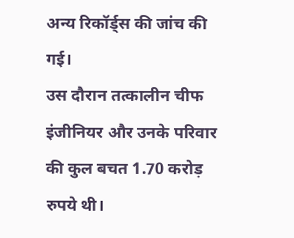अन्य रिकॉर्ड्स की जांच की गई।
उस दौरान तत्कालीन चीफ इंजीनियर और उनके परिवार की कुल बचत 1.70 करोड़ रुपये थी।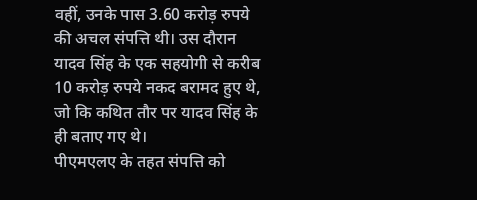वहीं, उनके पास 3.60 करोड़ रुपये की अचल संपत्ति थी। उस दौरान यादव सिंह के एक सहयोगी से करीब 10 करोड़ रुपये नकद बरामद हुए थे, जो कि कथित तौर पर यादव सिंह के ही बताए गए थे।
पीएमएलए के तहत संपत्ति को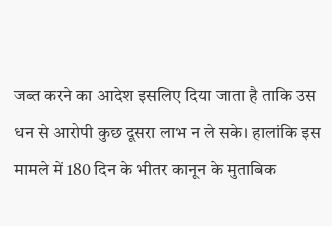जब्त करने का आदेश इसलिए दिया जाता है ताकि उस धन से आरोपी कुछ दूसरा लाभ न ले सके। हालांकि इस मामले में 180 दिन के भीतर कानून के मुताबिक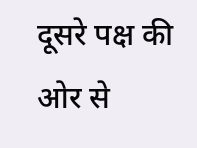दूसरे पक्ष की ओर से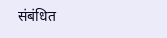संबंधित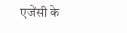एजेंसी के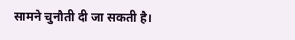सामने चुनौती दी जा सकती है।